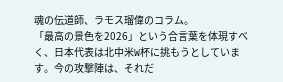魂の伝道師、ラモス瑠偉のコラム。
「最高の景色を2026」という合言葉を体現すべく、日本代表は北中米W杯に挑もうとしています。今の攻撃陣は、それだ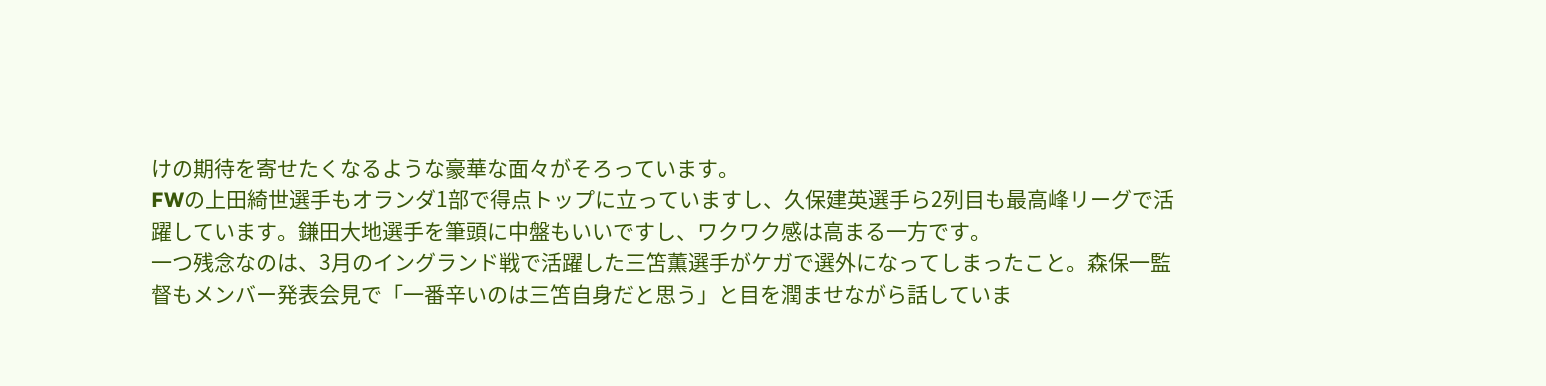けの期待を寄せたくなるような豪華な面々がそろっています。
FWの上田綺世選手もオランダ1部で得点トップに立っていますし、久保建英選手ら2列目も最高峰リーグで活躍しています。鎌田大地選手を筆頭に中盤もいいですし、ワクワク感は高まる一方です。
一つ残念なのは、3月のイングランド戦で活躍した三笘薫選手がケガで選外になってしまったこと。森保一監督もメンバー発表会見で「一番辛いのは三笘自身だと思う」と目を潤ませながら話していま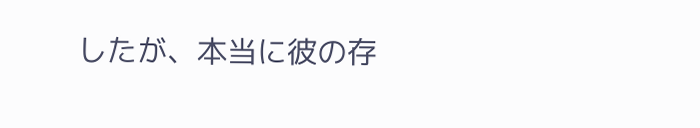したが、本当に彼の存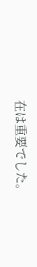在は重要でした。